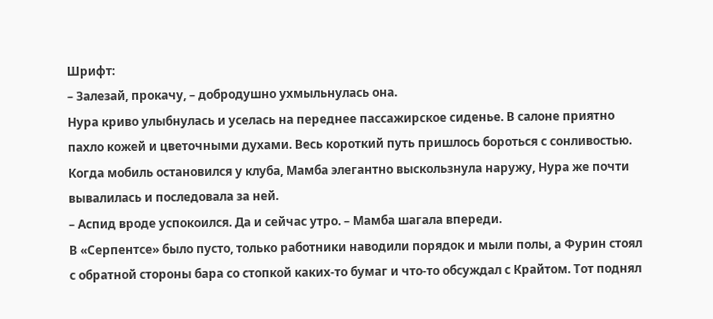Шрифт:
– Залезай, прокачу, – добродушно ухмыльнулась она.
Нура криво улыбнулась и уселась на переднее пассажирское сиденье. В салоне приятно пахло кожей и цветочными духами. Весь короткий путь пришлось бороться с сонливостью. Когда мобиль остановился у клуба, Мамба элегантно выскользнула наружу, Нура же почти вывалилась и последовала за ней.
– Аспид вроде успокоился. Да и сейчас утро. – Мамба шагала впереди.
В «Серпентсе» было пусто, только работники наводили порядок и мыли полы, а Фурин стоял с обратной стороны бара со стопкой каких-то бумаг и что-то обсуждал с Крайтом. Тот поднял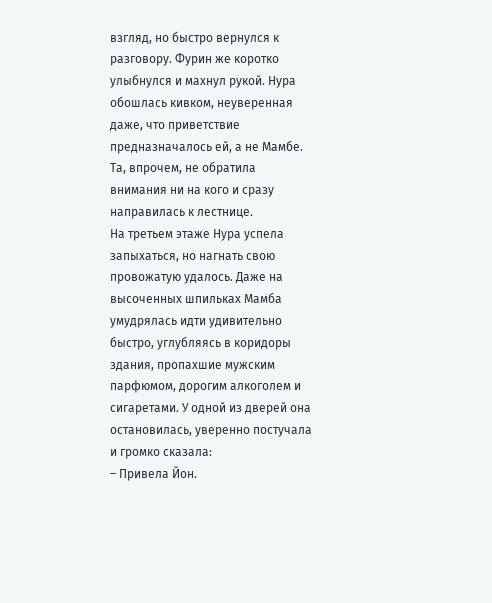взгляд, но быстро вернулся к разговору. Фурин же коротко улыбнулся и махнул рукой. Нура обошлась кивком, неуверенная даже, что приветствие предназначалось ей, а не Мамбе. Та, впрочем, не обратила внимания ни на кого и сразу направилась к лестнице.
На третьем этаже Нура успела запыхаться, но нагнать свою провожатую удалось. Даже на высоченных шпильках Мамба умудрялась идти удивительно быстро, углубляясь в коридоры здания, пропахшие мужским парфюмом, дорогим алкоголем и сигаретами. У одной из дверей она остановилась, уверенно постучала и громко сказала:
– Привела Йон.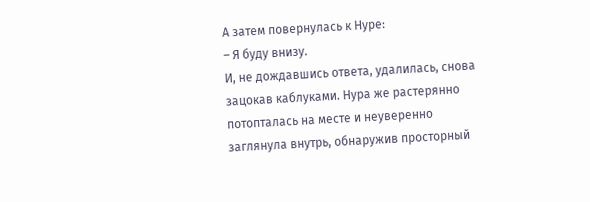А затем повернулась к Нуре:
– Я буду внизу.
И, не дождавшись ответа, удалилась, снова зацокав каблуками. Нура же растерянно потопталась на месте и неуверенно заглянула внутрь, обнаружив просторный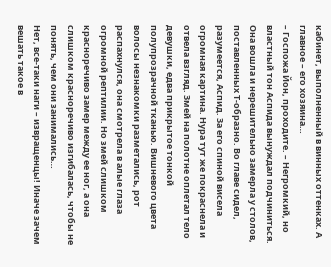кабинет, выполненный в винных оттенках. А главное – его хозяина…
– Госпожа Йон, проходите. – Негромкий, но властный тон Аспида вынуждал подчиниться.
Она вошла и нерешительно замерла у столов, поставленных Т-образно. Во главе сидел, разумеется, Аспид. За его спиной висела огромная картина. Нура тут же покраснела и отвела взгляд. Змей на полотне оплетал тело девушки, едва прикрытое тонкой полупрозрачной тканью. Вишневого цвета волосы незнакомки разметались, рот распахнулся, она смотрела в алые глаза огромной рептилии. Но змей слишком красноречиво замер между ее ног, а она слишком красноречиво изгибалась, чтобы не понять, чем они занимались…
Нет, все-таки наги – извращенцы! Иначе зачем вешать такое в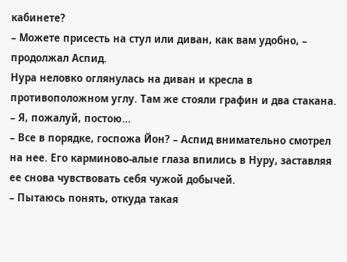кабинете?
– Можете присесть на стул или диван, как вам удобно, – продолжал Аспид.
Нура неловко оглянулась на диван и кресла в противоположном углу. Там же стояли графин и два стакана.
– Я, пожалуй, постою…
– Все в порядке, госпожа Йон? – Аспид внимательно смотрел на нее. Его карминово-алые глаза впились в Нуру, заставляя ее снова чувствовать себя чужой добычей.
– Пытаюсь понять, откуда такая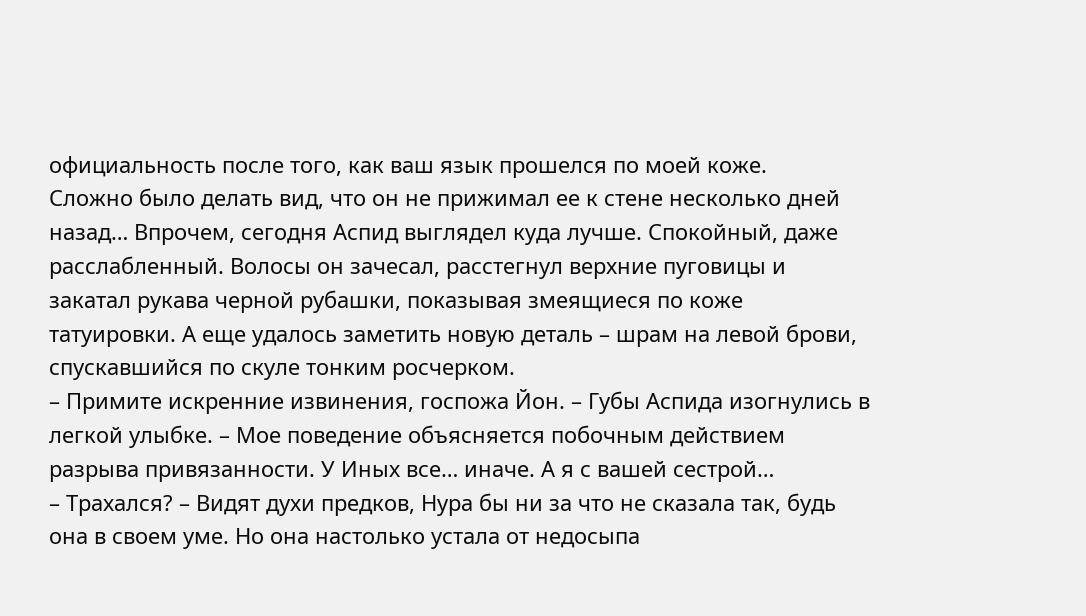официальность после того, как ваш язык прошелся по моей коже.
Сложно было делать вид, что он не прижимал ее к стене несколько дней назад… Впрочем, сегодня Аспид выглядел куда лучше. Спокойный, даже расслабленный. Волосы он зачесал, расстегнул верхние пуговицы и закатал рукава черной рубашки, показывая змеящиеся по коже татуировки. А еще удалось заметить новую деталь – шрам на левой брови, спускавшийся по скуле тонким росчерком.
– Примите искренние извинения, госпожа Йон. – Губы Аспида изогнулись в легкой улыбке. – Мое поведение объясняется побочным действием разрыва привязанности. У Иных все… иначе. А я с вашей сестрой…
– Трахался? – Видят духи предков, Нура бы ни за что не сказала так, будь она в своем уме. Но она настолько устала от недосыпа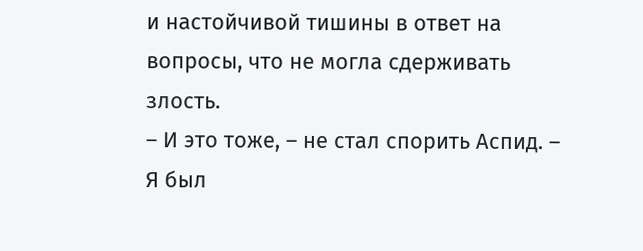и настойчивой тишины в ответ на вопросы, что не могла сдерживать злость.
– И это тоже, – не стал спорить Аспид. – Я был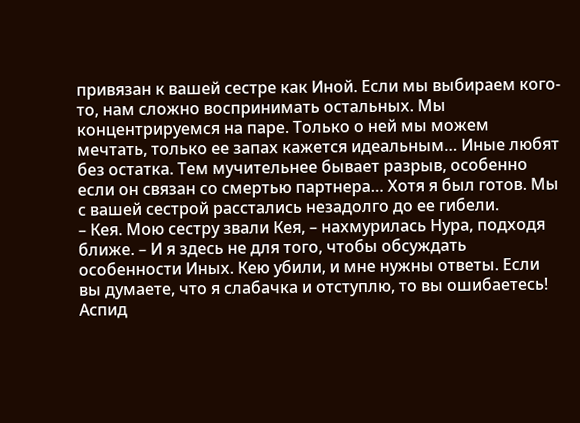привязан к вашей сестре как Иной. Если мы выбираем кого-то, нам сложно воспринимать остальных. Мы концентрируемся на паре. Только о ней мы можем мечтать, только ее запах кажется идеальным… Иные любят без остатка. Тем мучительнее бывает разрыв, особенно если он связан со смертью партнера… Хотя я был готов. Мы с вашей сестрой расстались незадолго до ее гибели.
– Кея. Мою сестру звали Кея, – нахмурилась Нура, подходя ближе. – И я здесь не для того, чтобы обсуждать особенности Иных. Кею убили, и мне нужны ответы. Если вы думаете, что я слабачка и отступлю, то вы ошибаетесь!
Аспид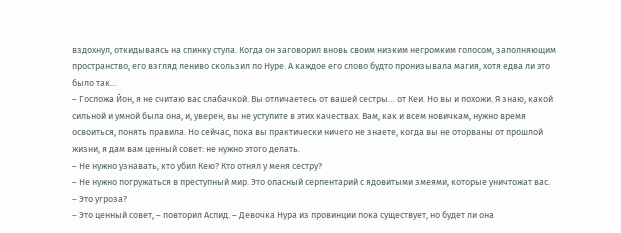вздохнул, откидываясь на спинку стула. Когда он заговорил вновь своим низким негромким голосом, заполняющим пространство, его взгляд лениво скользил по Нуре. А каждое его слово будто пронизывала магия, хотя едва ли это было так…
– Госпожа Йон, я не считаю вас слабачкой. Вы отличаетесь от вашей сестры… от Кеи. Но вы и похожи. Я знаю, какой сильной и умной была она, и, уверен, вы не уступите в этих качествах. Вам, как и всем новичкам, нужно время освоиться, понять правила. Но сейчас, пока вы практически ничего не знаете, когда вы не оторваны от прошлой жизни, я дам вам ценный совет: не нужно этого делать.
– Не нужно узнавать, кто убил Кею? Кто отнял у меня сестру?
– Не нужно погружаться в преступный мир. Это опасный серпентарий с ядовитыми змеями, которые уничтожат вас.
– Это угроза?
– Это ценный совет, – повторил Аспид. – Девочка Нура из провинции пока существует, но будет ли она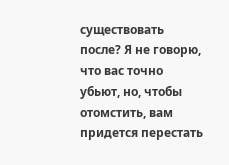существовать после? Я не говорю, что вас точно убьют, но, чтобы отомстить, вам придется перестать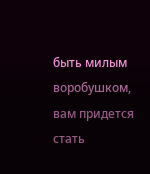быть милым воробушком, вам придется стать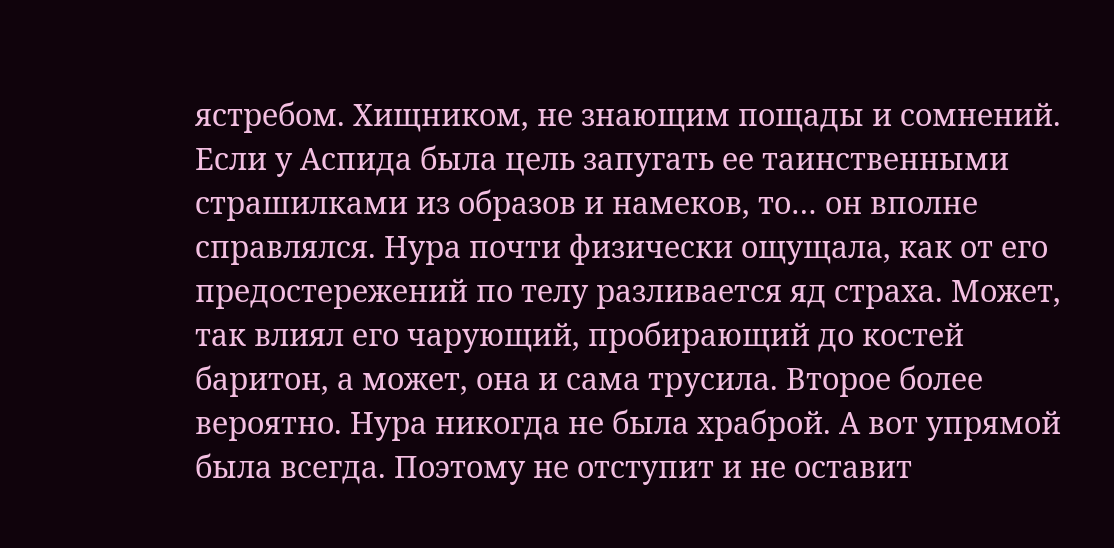ястребом. Хищником, не знающим пощады и сомнений.
Если у Аспида была цель запугать ее таинственными страшилками из образов и намеков, то… он вполне справлялся. Нура почти физически ощущала, как от его предостережений по телу разливается яд страха. Может, так влиял его чарующий, пробирающий до костей баритон, а может, она и сама трусила. Второе более вероятно. Нура никогда не была храброй. А вот упрямой была всегда. Поэтому не отступит и не оставит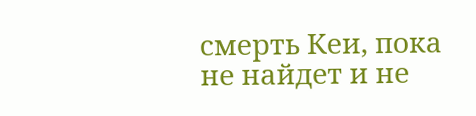смерть Кеи, пока не найдет и не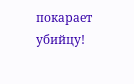покарает убийцу!